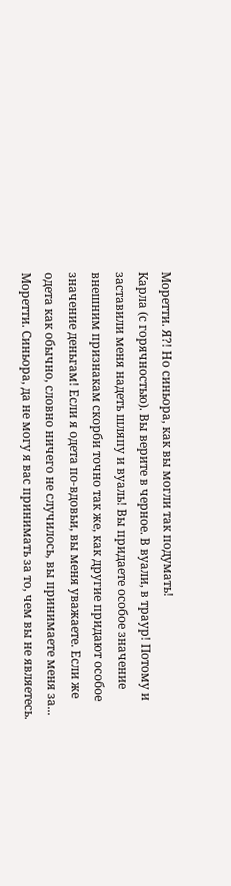Моретти. Я?! Но синьора, как вы могли так подумать!
Карла (с горячностью). Вы верите в черное. В вуали, в траур! Потому и заставили меня надеть шляпу и вуаль! Вы придаете особое значение внешним признакам скорби точно так же, как другие придают особое значение деньгам! Если я одета по-вдовьи, вы меня уважаете. Если же одета как обычно, словно ничего не случилось, вы принимаете меня за...
Моретти. Синьора, да не могу я вас принимать за то, чем вы не являетесь.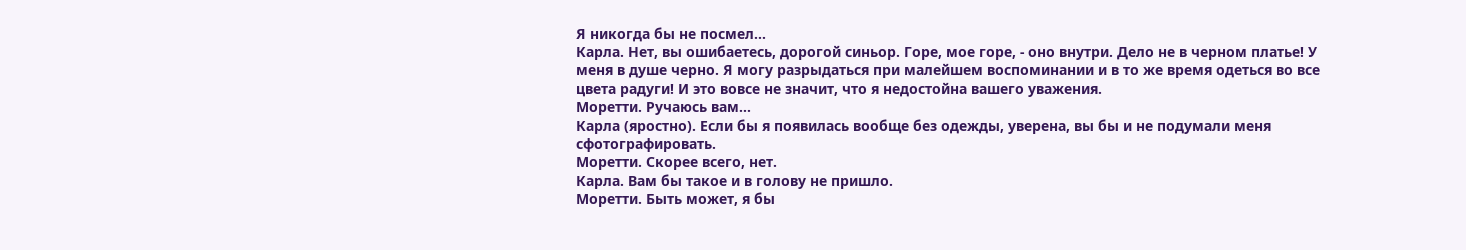Я никогда бы не посмел...
Карла. Нет, вы ошибаетесь, дорогой синьор. Горе, мое горе, - оно внутри. Дело не в черном платье! У меня в душе черно. Я могу разрыдаться при малейшем воспоминании и в то же время одеться во все цвета радуги! И это вовсе не значит, что я недостойна вашего уважения.
Моретти. Ручаюсь вам...
Карла (яростно). Если бы я появилась вообще без одежды, уверена, вы бы и не подумали меня сфотографировать.
Моретти. Скорее всего, нет.
Карла. Вам бы такое и в голову не пришло.
Моретти. Быть может, я бы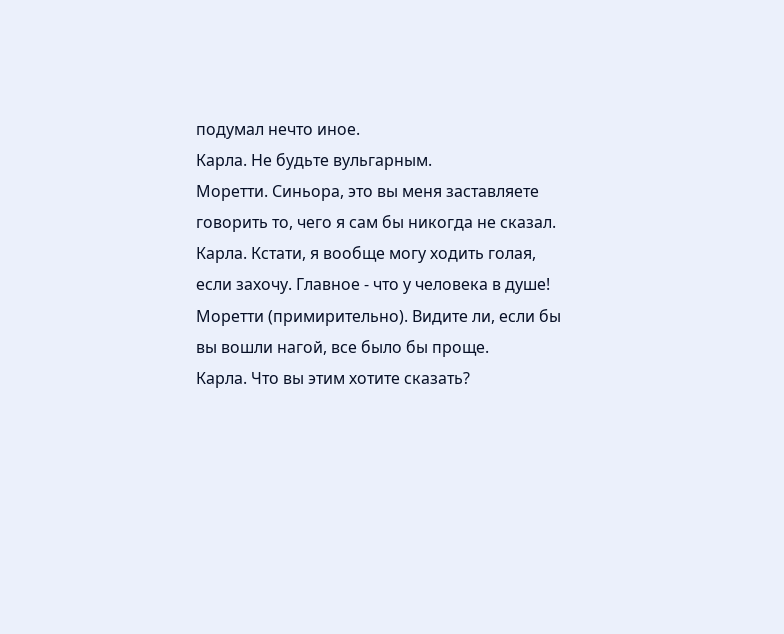подумал нечто иное.
Карла. Не будьте вульгарным.
Моретти. Синьора, это вы меня заставляете говорить то, чего я сам бы никогда не сказал.
Карла. Кстати, я вообще могу ходить голая, если захочу. Главное - что у человека в душе!
Моретти (примирительно). Видите ли, если бы вы вошли нагой, все было бы проще.
Карла. Что вы этим хотите сказать?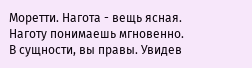Моретти. Нагота - вещь ясная. Наготу понимаешь мгновенно. В сущности, вы правы. Увидев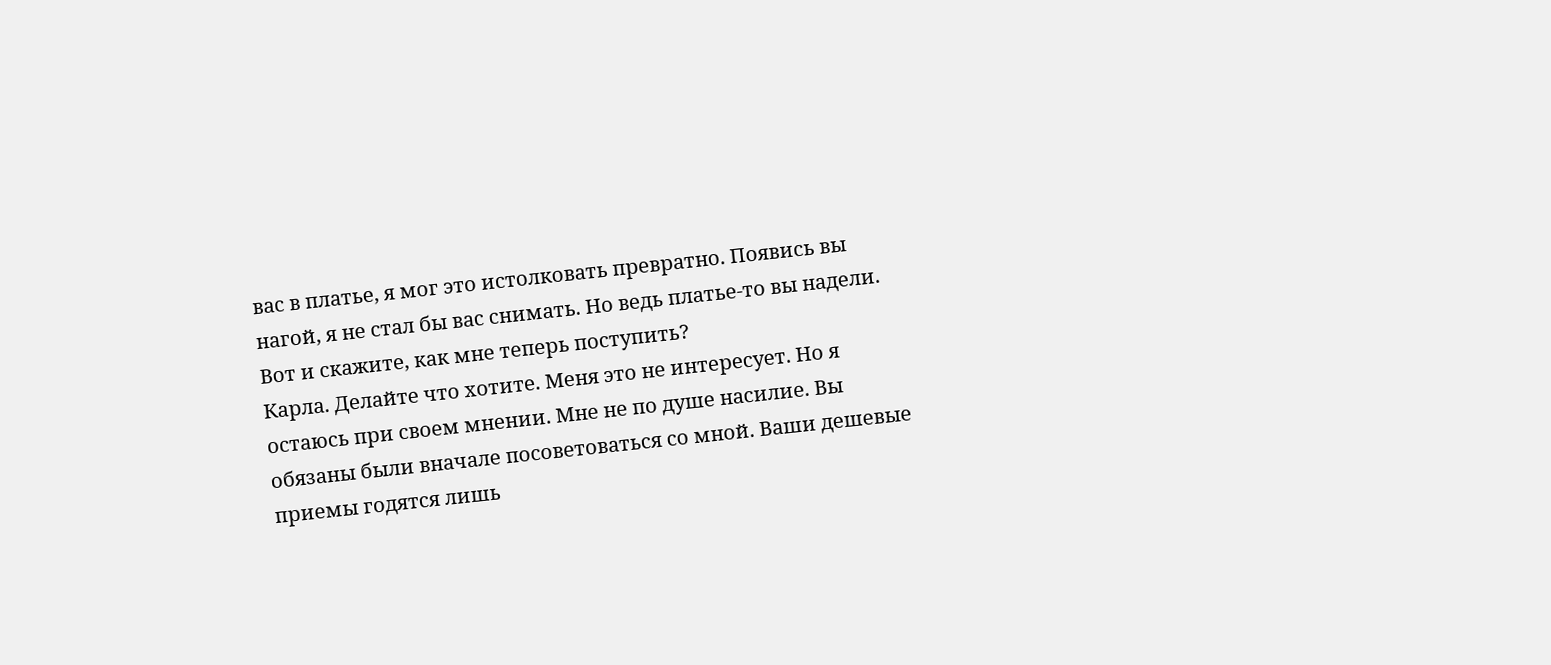вас в платье, я мог это истолковать превратно. Появись вы нагой, я не стал бы вас снимать. Но ведь платье-то вы надели. Вот и скажите, как мне теперь поступить?
Карла. Делайте что хотите. Меня это не интересует. Но я остаюсь при своем мнении. Мне не по душе насилие. Вы обязаны были вначале посоветоваться со мной. Ваши дешевые приемы годятся лишь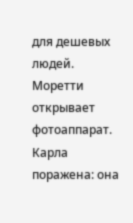для дешевых людей.
Моретти открывает фотоаппарат. Карла поражена: она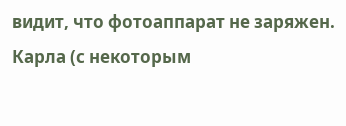видит, что фотоаппарат не заряжен.
Карла (с некоторым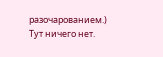разочарованием.) Тут ничего нет.